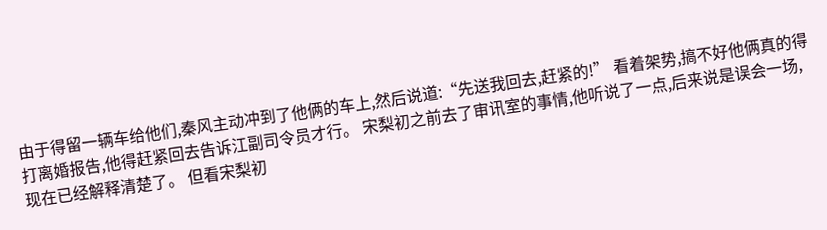由于得留一辆车给他们,秦风主动冲到了他俩的车上,然后说道:“先送我回去,赶紧的!” 看着架势,搞不好他俩真的得打离婚报告,他得赶紧回去告诉江副司令员才行。 宋梨初之前去了审讯室的事情,他听说了一点,后来说是误会一场,现在已经解释清楚了。 但看宋梨初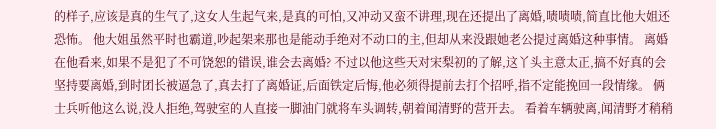的样子,应该是真的生气了,这女人生起气来,是真的可怕,又冲动又蛮不讲理,现在还提出了离婚,啧啧啧,简直比他大姐还恐怖。 他大姐虽然平时也霸道,吵起架来那也是能动手绝对不动口的主,但却从来没跟她老公提过离婚这种事情。 离婚在他看来,如果不是犯了不可饶恕的错误,谁会去离婚? 不过以他这些天对宋梨初的了解,这丫头主意太正,搞不好真的会坚持要离婚,到时团长被逼急了,真去打了离婚证,后面铁定后悔,他必须得提前去打个招呼,指不定能挽回一段情缘。 俩士兵听他这么说,没人拒绝,驾驶室的人直接一脚油门就将车头调转,朝着闻清野的营开去。 看着车辆驶离,闻清野才稍稍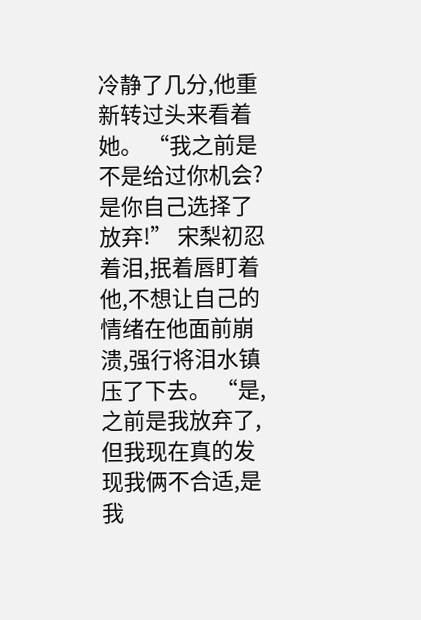冷静了几分,他重新转过头来看着她。 “我之前是不是给过你机会?是你自己选择了放弃!” 宋梨初忍着泪,抿着唇盯着他,不想让自己的情绪在他面前崩溃,强行将泪水镇压了下去。 “是,之前是我放弃了,但我现在真的发现我俩不合适,是我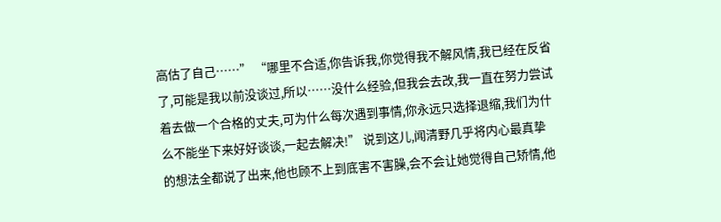高估了自己……” “哪里不合适,你告诉我,你觉得我不解风情,我已经在反省了,可能是我以前没谈过,所以……没什么经验,但我会去改,我一直在努力尝试着去做一个合格的丈夫,可为什么每次遇到事情,你永远只选择退缩,我们为什么不能坐下来好好谈谈,一起去解决!” 说到这儿,闻清野几乎将内心最真挚的想法全都说了出来,他也顾不上到底害不害臊,会不会让她觉得自己矫情,他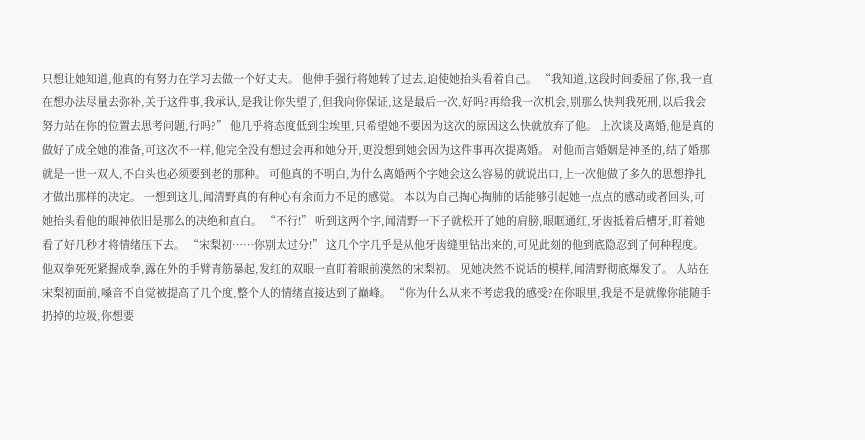只想让她知道,他真的有努力在学习去做一个好丈夫。 他伸手强行将她转了过去,迫使她抬头看着自己。 “我知道,这段时间委屈了你,我一直在想办法尽量去弥补,关于这件事,我承认,是我让你失望了,但我向你保证,这是最后一次,好吗?再给我一次机会,别那么快判我死刑,以后我会努力站在你的位置去思考问题,行吗?” 他几乎将态度低到尘埃里,只希望她不要因为这次的原因这么快就放弃了他。 上次谈及离婚,他是真的做好了成全她的准备,可这次不一样,他完全没有想过会再和她分开,更没想到她会因为这件事再次提离婚。 对他而言婚姻是神圣的,结了婚那就是一世一双人,不白头也必须要到老的那种。 可他真的不明白,为什么离婚两个字她会这么容易的就说出口,上一次他做了多久的思想挣扎才做出那样的决定。 一想到这儿,闻清野真的有种心有余而力不足的感觉。 本以为自己掏心掏肺的话能够引起她一点点的感动或者回头,可她抬头看他的眼神依旧是那么的决绝和直白。 “不行!” 听到这两个字,闻清野一下子就松开了她的肩膀,眼眶通红,牙齿抵着后槽牙,盯着她看了好几秒才将情绪压下去。 “宋梨初……你别太过分!” 这几个字几乎是从他牙齿缝里钻出来的,可见此刻的他到底隐忍到了何种程度。 他双拳死死紧握成拳,露在外的手臂青筋暴起,发红的双眼一直盯着眼前漠然的宋梨初。 见她决然不说话的模样,闻清野彻底爆发了。 人站在宋梨初面前,嗓音不自觉被提高了几个度,整个人的情绪直接达到了巅峰。 “你为什么从来不考虑我的感受?在你眼里,我是不是就像你能随手扔掉的垃圾,你想要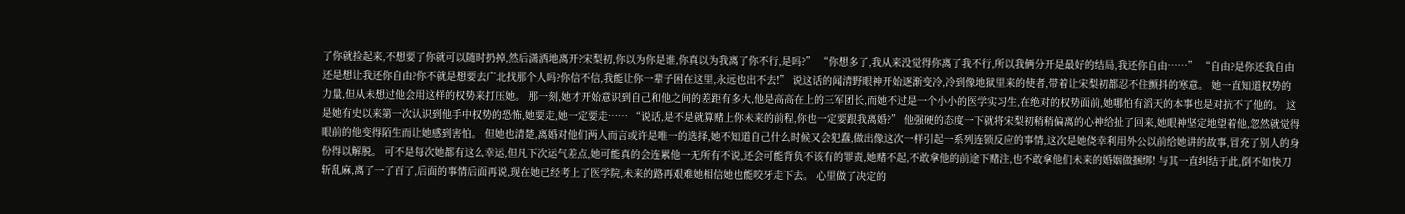了你就捡起来,不想要了你就可以随时扔掉,然后潇洒地离开?宋梨初,你以为你是谁,你真以为我离了你不行,是吗?” “你想多了,我从来没觉得你离了我不行,所以我俩分开是最好的结局,我还你自由……” “自由?是你还我自由还是想让我还你自由?你不就是想要去广北找那个人吗?你信不信,我能让你一辈子困在这里,永远也出不去!” 说这话的闻清野眼神开始逐渐变冷,冷到像地狱里来的使者,带着让宋梨初都忍不住颤抖的寒意。 她一直知道权势的力量,但从未想过他会用这样的权势来打压她。 那一刻,她才开始意识到自己和他之间的差距有多大,他是高高在上的三军团长,而她不过是一个小小的医学实习生,在绝对的权势面前,她哪怕有滔天的本事也是对抗不了他的。 这是她有史以来第一次认识到他手中权势的恐怖,她要走,她一定要走…… “说话,是不是就算赌上你未来的前程,你也一定要跟我离婚?” 他强硬的态度一下就将宋梨初稍稍偏离的心神给扯了回来,她眼神坚定地望着他,忽然就觉得眼前的他变得陌生而让她感到害怕。 但她也清楚,离婚对他们两人而言或许是唯一的选择,她不知道自己什么时候又会犯蠢,做出像这次一样引起一系列连锁反应的事情,这次是她侥幸利用外公以前给她讲的故事,冒充了别人的身份得以解脱。 可不是每次她都有这么幸运,但凡下次运气差点,她可能真的会连累他一无所有不说,还会可能背负不该有的罪责,她赌不起,不敢拿他的前途下赌注,也不敢拿他们未来的婚姻做捆绑! 与其一直纠结于此,倒不如快刀斩乱麻,离了一了百了,后面的事情后面再说,现在她已经考上了医学院,未来的路再艰难她相信她也能咬牙走下去。 心里做了决定的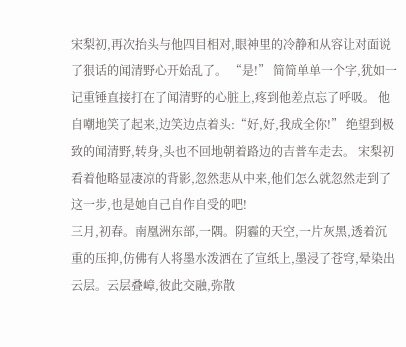宋梨初,再次抬头与他四目相对,眼神里的冷静和从容让对面说了狠话的闻清野心开始乱了。 “是!” 简简单单一个字,犹如一记重锤直接打在了闻清野的心脏上,疼到他差点忘了呼吸。 他自嘲地笑了起来,边笑边点着头:“好,好,我成全你!” 绝望到极致的闻清野,转身,头也不回地朝着路边的吉普车走去。 宋梨初看着他略显凄凉的背影,忽然悲从中来,他们怎么就忽然走到了这一步,也是她自己自作自受的吧!
三月,初春。南凰洲东部,一隅。阴霾的天空,一片灰黑,透着沉重的压抑,仿佛有人将墨水泼洒在了宣纸上,墨浸了苍穹,晕染出云层。云层叠嶂,彼此交融,弥散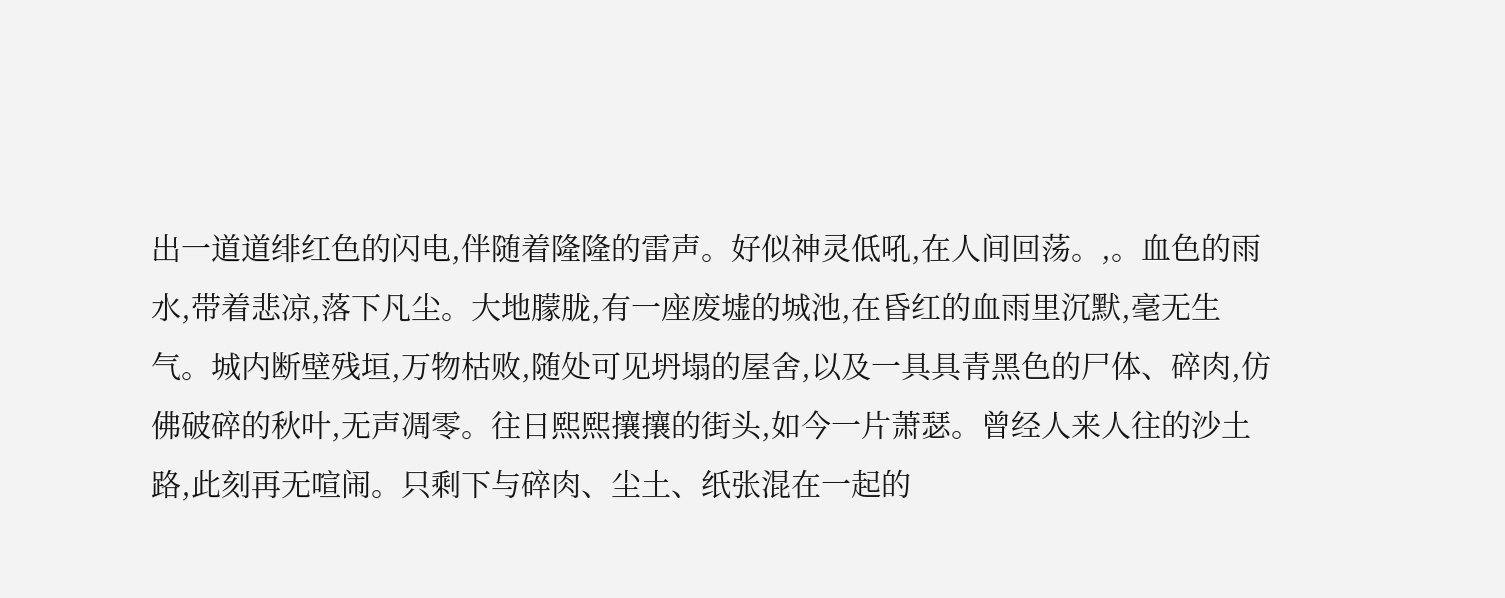出一道道绯红色的闪电,伴随着隆隆的雷声。好似神灵低吼,在人间回荡。,。血色的雨水,带着悲凉,落下凡尘。大地朦胧,有一座废墟的城池,在昏红的血雨里沉默,毫无生气。城内断壁残垣,万物枯败,随处可见坍塌的屋舍,以及一具具青黑色的尸体、碎肉,仿佛破碎的秋叶,无声凋零。往日熙熙攘攘的街头,如今一片萧瑟。曾经人来人往的沙土路,此刻再无喧闹。只剩下与碎肉、尘土、纸张混在一起的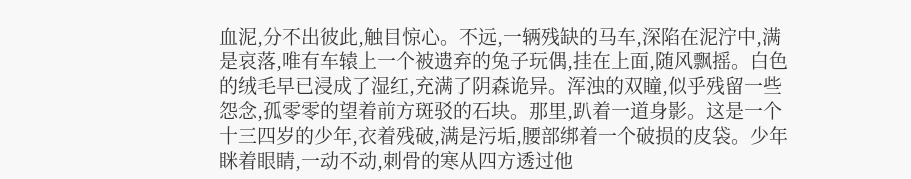血泥,分不出彼此,触目惊心。不远,一辆残缺的马车,深陷在泥泞中,满是哀落,唯有车辕上一个被遗弃的兔子玩偶,挂在上面,随风飘摇。白色的绒毛早已浸成了湿红,充满了阴森诡异。浑浊的双瞳,似乎残留一些怨念,孤零零的望着前方斑驳的石块。那里,趴着一道身影。这是一个十三四岁的少年,衣着残破,满是污垢,腰部绑着一个破损的皮袋。少年眯着眼睛,一动不动,刺骨的寒从四方透过他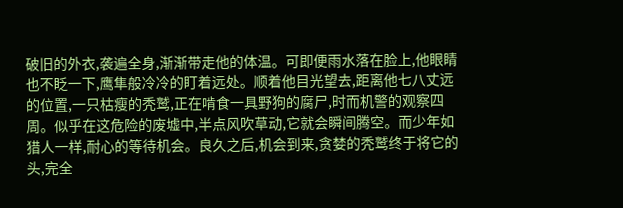破旧的外衣,袭遍全身,渐渐带走他的体温。可即便雨水落在脸上,他眼睛也不眨一下,鹰隼般冷冷的盯着远处。顺着他目光望去,距离他七八丈远的位置,一只枯瘦的秃鹫,正在啃食一具野狗的腐尸,时而机警的观察四周。似乎在这危险的废墟中,半点风吹草动,它就会瞬间腾空。而少年如猎人一样,耐心的等待机会。良久之后,机会到来,贪婪的秃鹫终于将它的头,完全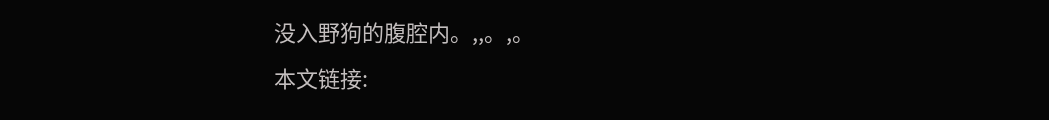没入野狗的腹腔内。,,。,。
本文链接: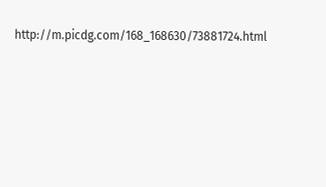http://m.picdg.com/168_168630/73881724.html